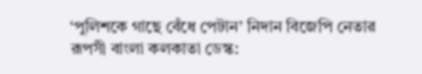‘পুলিশকে গাছে বেঁধে পেটান’ নিদান বিজেপি নেতার
রূপসী বাংলা কলকাতা ডেস্ক: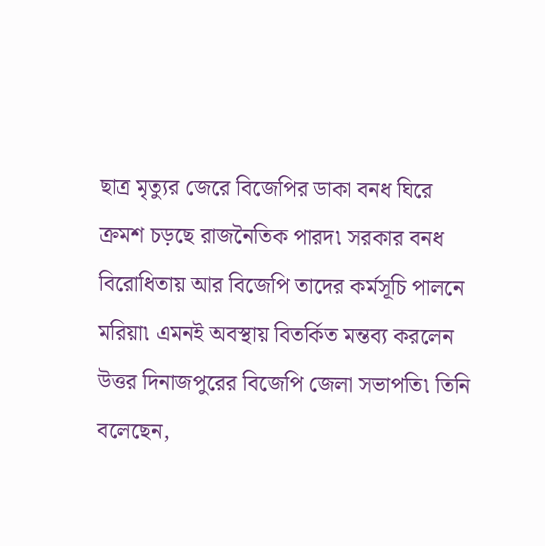ছাত্র মৃত্যুর জেরে বিজেপির ডাকা বনধ ঘিরে ক্রমশ চড়ছে রাজনৈতিক পারদ৷ সরকার বনধ বিরোধিতায় আর বিজেপি তাদের কর্মসূচি পালনে মরিয়া৷ এমনই অবস্থায় বিতর্কিত মন্তব্য করলেন উত্তর দিনাজপুরের বিজেপি জেলা সভাপতি৷ তিনি বলেছেন,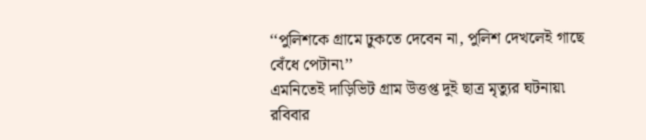‘‘পুলিশকে গ্রামে ঢুকতে দেবেন না, পুলিশ দেখলেই গাছে বেঁধে পেটান৷’’
এমনিতেই দাড়িভিট গ্রাম উত্তপ্ত দুই ছাত্র মৃত্যুর ঘটনায়৷ রবিবার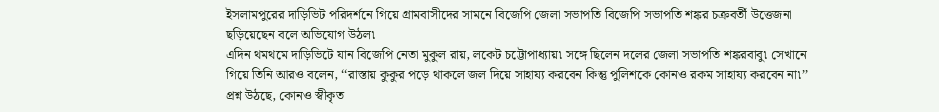ইসলামপুরের দাড়িভিট পরিদর্শনে গিয়ে গ্রামবাসীদের সামনে বিজেপি জেলা সভাপতি বিজেপি সভাপতি শঙ্কর চক্রবর্তী উত্তেজনা ছড়িয়েছেন বলে অভিযোগ উঠল৷
এদিন থমথমে দাড়িভিটে যান বিজেপি নেতা মুকুল রায়, লকেট চট্টোপাধ্যায়৷ সঙ্গে ছিলেন দলের জেলা সভাপতি শঙ্করবাবু৷ সেখানে গিয়ে তিনি আরও বলেন, ‘‘রাস্তায় কুকুর পড়ে থাকলে জল দিয়ে সাহায্য করবেন কিন্তু পুলিশকে কোনও রকম সাহায্য করবেন না৷’’
প্রশ্ন উঠছে, কোনও স্বীকৃত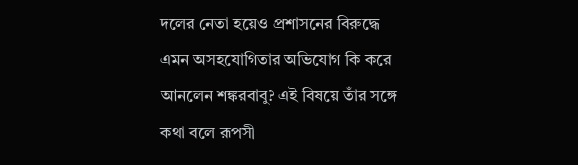দলের নেতা হয়েও প্রশাসনের বিরুদ্ধে এমন অসহযোগিতার অভিযোগ কি করে আনলেন শঙ্করবাবু? এই বিষয়ে তাঁর সঙ্গে কথা বলে রূপসী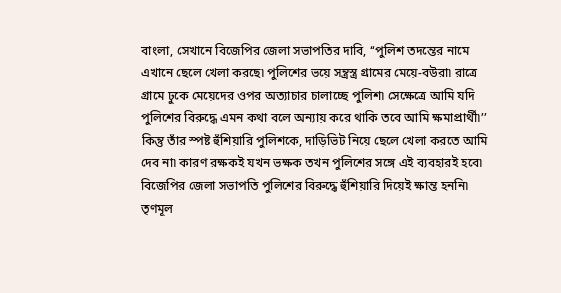বাংলা, সেখানে বিজেপির জেলা সভাপতির দাবি, ‘‘পুলিশ তদন্তের নামে এখানে ছেলে খেলা করছে৷ পুলিশের ভয়ে সন্ত্রস্ত্র গ্রামের মেয়ে-বউরা৷ রাত্রে গ্রামে ঢুকে মেয়েদের ওপর অত্যাচার চালাচ্ছে পুলিশ৷ সেক্ষেত্রে আমি যদি পুলিশের বিরুদ্ধে এমন কথা বলে অন্যায় করে থাকি তবে আমি ক্ষমাপ্রার্থী৷’’ কিন্তু তাঁর স্পষ্ট হুঁশিয়ারি পুলিশকে, দাড়িভিট নিয়ে ছেলে খেলা করতে আমি দেব না৷ কারণ রক্ষকই যখন ভক্ষক তখন পুলিশের সঙ্গে এই ব্যবহারই হবে৷
বিজেপির জেলা সভাপতি পুলিশের বিরুদ্ধে হুঁশিয়ারি দিয়েই ক্ষান্ত হননি৷ তৃণমূল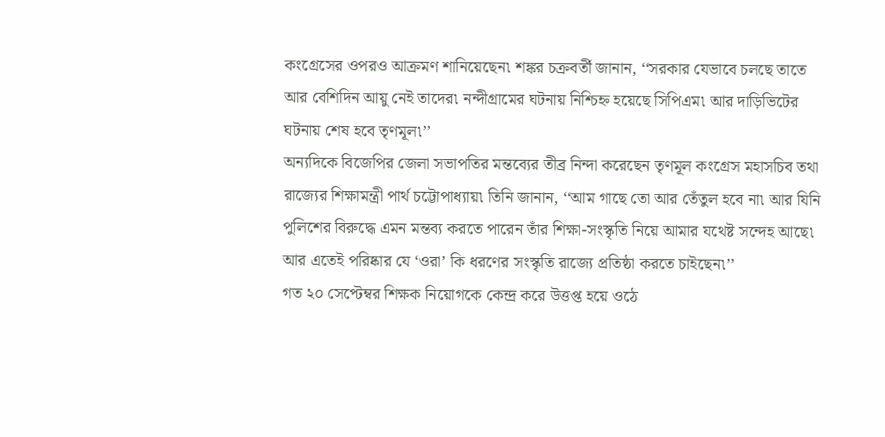কংগ্রেসের ওপরও আক্রমণ শানিয়েছেন৷ শঙ্কর চক্রবর্তী জানান, ‘‘সরকার যেভাবে চলছে তাতে আর বেশিদিন আয়ু নেই তাদের৷ নন্দীগ্রামের ঘটনায় নিশ্চিহ্ন হয়েছে সিপিএম৷ আর দাড়িভিটের ঘটনায় শেষ হবে তৃণমূল৷’’
অন্যদিকে বিজেপির জেলা সভাপতির মন্তব্যের তীব্র নিন্দা করেছেন তৃণমূল কংগ্রেস মহাসচিব তথা রাজ্যের শিক্ষামন্ত্রী পার্থ চট্টোপাধ্যায়৷ তিনি জানান, ‘‘আম গাছে তো আর তেঁতুল হবে না৷ আর যিনি পুলিশের বিরুদ্ধে এমন মন্তব্য করতে পারেন তাঁর শিক্ষা-সংস্কৃতি নিয়ে আমার যথেষ্ট সন্দেহ আছে৷ আর এতেই পরিষ্কার যে ‘ওরা’ কি ধরণের সংস্কৃতি রাজ্যে প্রতিষ্ঠা করতে চাইছেন৷’’
গত ২০ সেপ্টেম্বর শিক্ষক নিয়োগকে কেন্দ্র করে উত্তপ্ত হয়ে ওঠে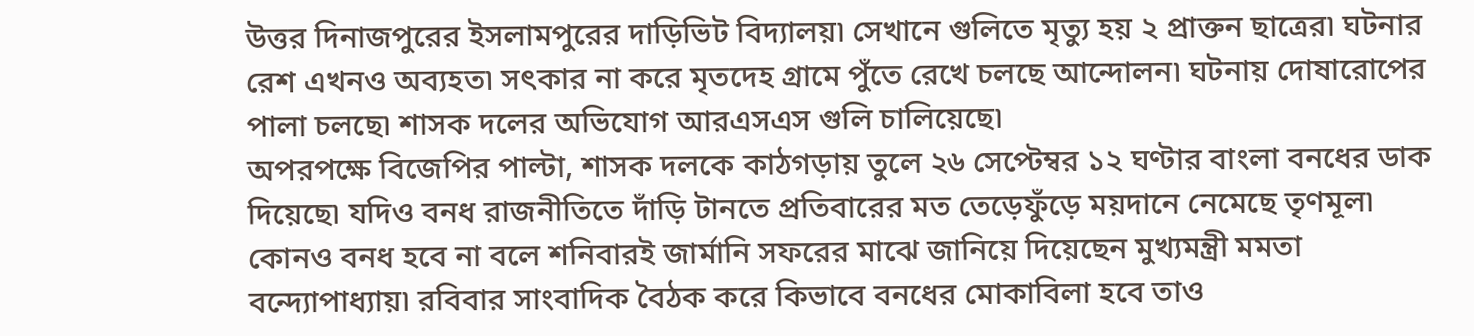উত্তর দিনাজপুরের ইসলামপুরের দাড়িভিট বিদ্যালয়৷ সেখানে গুলিতে মৃত্যু হয় ২ প্রাক্তন ছাত্রের৷ ঘটনার রেশ এখনও অব্যহত৷ সৎকার না করে মৃতদেহ গ্রামে পুঁতে রেখে চলছে আন্দোলন৷ ঘটনায় দোষারোপের পালা চলছে৷ শাসক দলের অভিযোগ আরএসএস গুলি চালিয়েছে৷
অপরপক্ষে বিজেপির পাল্টা, শাসক দলকে কাঠগড়ায় তুলে ২৬ সেপ্টেম্বর ১২ ঘণ্টার বাংলা বনধের ডাক দিয়েছে৷ যদিও বনধ রাজনীতিতে দাঁড়ি টানতে প্রতিবারের মত তেড়েফুঁড়ে ময়দানে নেমেছে তৃণমূল৷ কোনও বনধ হবে না বলে শনিবারই জার্মানি সফরের মাঝে জানিয়ে দিয়েছেন মুখ্যমন্ত্রী মমতা বন্দ্যোপাধ্যায়৷ রবিবার সাংবাদিক বৈঠক করে কিভাবে বনধের মোকাবিলা হবে তাও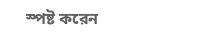স্পষ্ট করেন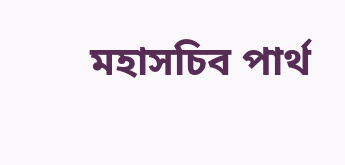মহাসচিব পার্থ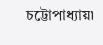চট্টোপাধ্যায়৷